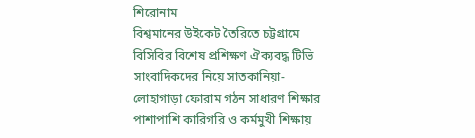শিরোনাম
বিশ্বমানের উইকেট তৈরিতে চট্টগ্রামে বিসিবির বিশেষ প্রশিক্ষণ ঐক্যবদ্ধ টিভি সাংবাদিকদের নিয়ে সাতকানিয়া-লোহাগাড়া ফোরাম গঠন সাধারণ শিক্ষার পাশাপাশি কারিগরি ও কর্মমুখী শিক্ষায়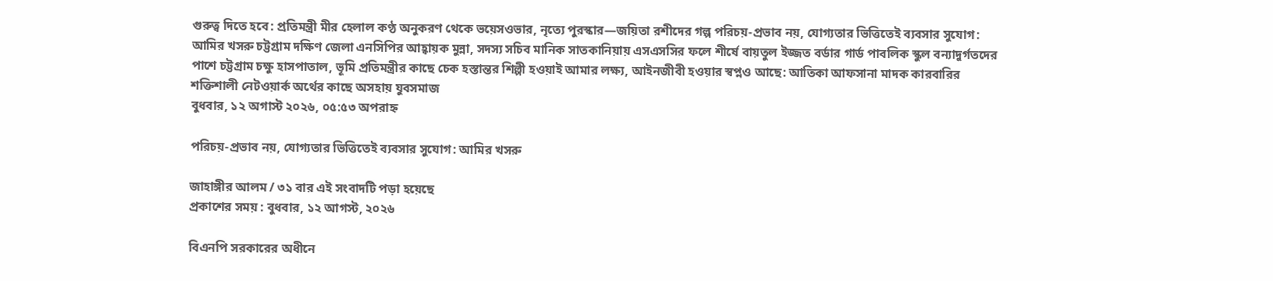গুরুত্ব দিতে হবে: প্রতিমন্ত্রী মীর হেলাল কণ্ঠ অনুকরণ থেকে ভয়েসওভার, নৃত্যে পুরস্কার—জয়িতা রশীদের গল্প পরিচয়-প্রভাব নয়, যোগ্যতার ভিত্তিতেই ব্যবসার সুযোগ: আমির খসরু চট্টগ্রাম দক্ষিণ জেলা এনসিপির আহ্বায়ক মুন্না, সদস্য সচিব মানিক সাতকানিয়ায় এসএসসির ফলে শীর্ষে বায়তুল ইজ্জত বর্ডার গার্ড পাবলিক স্কুল বন্যাদুর্গতদের পাশে চট্টগ্রাম চক্ষু হাসপাতাল, ভূমি প্রতিমন্ত্রীর কাছে চেক হস্তান্তর শিল্পী হওয়াই আমার লক্ষ্য, আইনজীবী হওয়ার স্বপ্নও আছে: আতিকা আফসানা মাদক কারবারির শক্তিশালী নেটওয়ার্ক অর্থের কাছে অসহায় যুবসমাজ
বুধবার, ১২ অগাস্ট ২০২৬, ০৫:৫৩ অপরাহ্ন

পরিচয়-প্রভাব নয়, যোগ্যতার ভিত্তিতেই ব্যবসার সুযোগ: আমির খসরু

জাহাঙ্গীর আলম / ৩১ বার এই সংবাদটি পড়া হয়েছে
প্রকাশের সময় : বুধবার, ১২ আগস্ট, ২০২৬

বিএনপি সরকারের অধীনে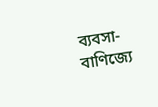ব্যবসা-বাণিজ্যে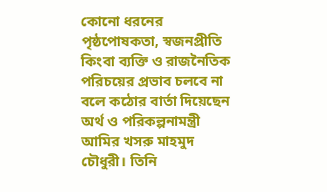কোনো ধরনের পৃষ্ঠপোষকতা, স্বজনপ্রীতি কিংবা ব্যক্তি ও রাজনৈতিক পরিচয়ের প্রভাব চলবে না বলে কঠোর বার্তা দিয়েছেন অর্থ ও পরিকল্পনামন্ত্রী আমির খসরু মাহমুদ চৌধুরী। তিনি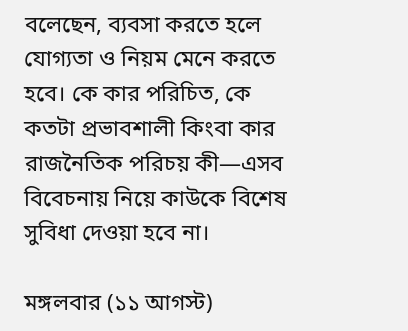বলেছেন, ব্যবসা করতে হলে যোগ্যতা ও নিয়ম মেনে করতে হবে। কে কার পরিচিত, কে কতটা প্রভাবশালী কিংবা কার রাজনৈতিক পরিচয় কী—এসব বিবেচনায় নিয়ে কাউকে বিশেষ সুবিধা দেওয়া হবে না।

মঙ্গলবার (১১ আগস্ট)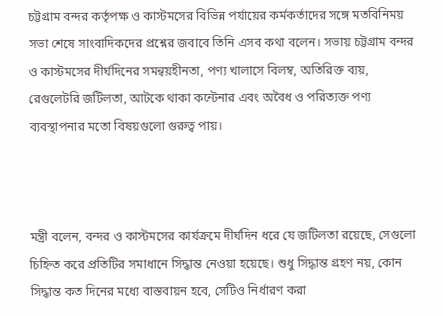চট্টগ্রাম বন্দর কর্তৃপক্ষ ও কাস্টমসের বিভিন্ন পর্যায়ের কর্মকর্তাদের সঙ্গে মতবিনিময় সভা শেষে সাংবাদিকদের প্রশ্নের জবাবে তিনি এসব কথা বলেন। সভায় চট্টগ্রাম বন্দর ও কাস্টমসের দীর্ঘদিনের সমন্বয়হীনতা, পণ্য খালাসে বিলম্ব, অতিরিক্ত ব্যয়, রেগুলেটরি জটিলতা, আটকে থাকা কন্টেনার এবং অবৈধ ও পরিত্যক্ত পণ্য ব্যবস্থাপনার মতো বিষয়গুলো গুরুত্ব পায়।



মন্ত্রী বলেন, বন্দর ও কাস্টমসের কার্যক্রমে দীর্ঘদিন ধরে যে জটিলতা রয়েছে, সেগুলো চিহ্নিত করে প্রতিটির সমাধানে সিদ্ধান্ত নেওয়া হয়েছে। শুধু সিদ্ধান্ত গ্রহণ নয়, কোন সিদ্ধান্ত কত দিনের মধ্যে বাস্তবায়ন হবে, সেটিও নির্ধারণ করা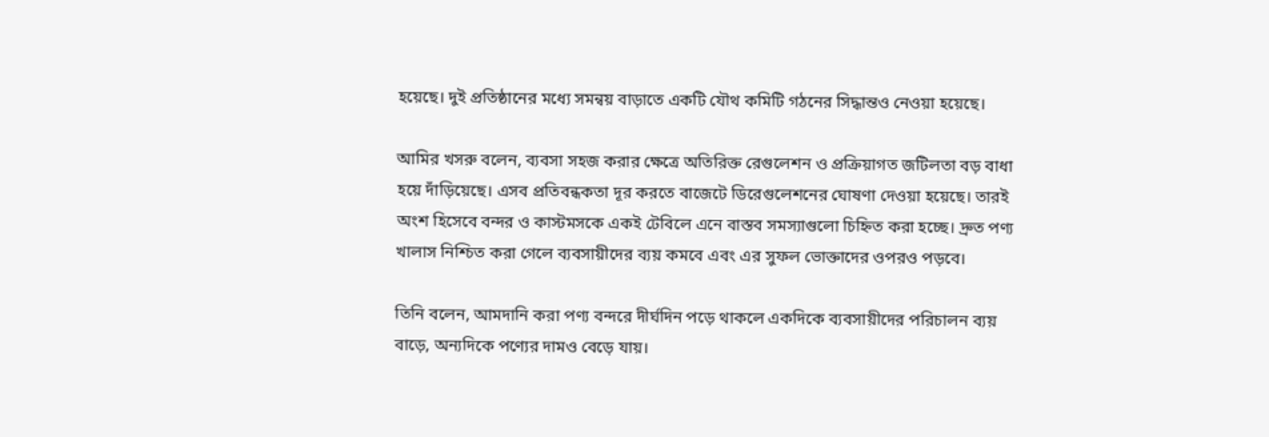হয়েছে। দুই প্রতিষ্ঠানের মধ্যে সমন্বয় বাড়াতে একটি যৌথ কমিটি গঠনের সিদ্ধান্তও নেওয়া হয়েছে।

আমির খসরু বলেন, ব্যবসা সহজ করার ক্ষেত্রে অতিরিক্ত রেগুলেশন ও প্রক্রিয়াগত জটিলতা বড় বাধা হয়ে দাঁড়িয়েছে। এসব প্রতিবন্ধকতা দূর করতে বাজেটে ডিরেগুলেশনের ঘোষণা দেওয়া হয়েছে। তারই অংশ হিসেবে বন্দর ও কাস্টমসকে একই টেবিলে এনে বাস্তব সমস্যাগুলো চিহ্নিত করা হচ্ছে। দ্রুত পণ্য খালাস নিশ্চিত করা গেলে ব্যবসায়ীদের ব্যয় কমবে এবং এর সুফল ভোক্তাদের ওপরও পড়বে।

তিনি বলেন, আমদানি করা পণ্য বন্দরে দীর্ঘদিন পড়ে থাকলে একদিকে ব্যবসায়ীদের পরিচালন ব্যয় বাড়ে, অন্যদিকে পণ্যের দামও বেড়ে যায়।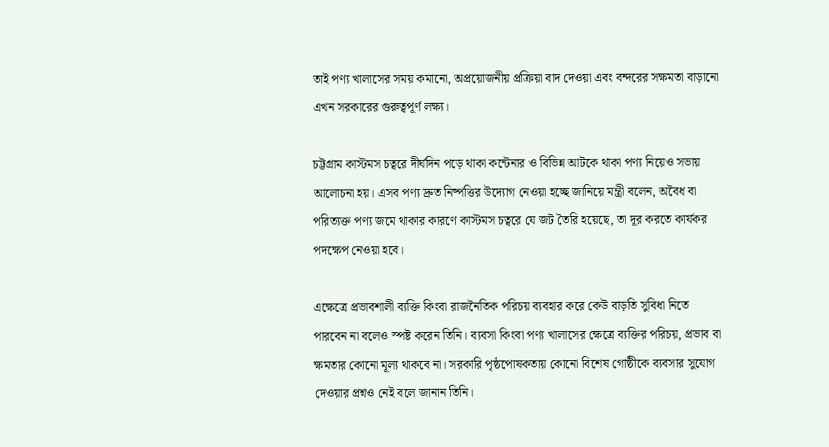তাই পণ্য খালাসের সময় কমানো, অপ্রয়োজনীয় প্রক্রিয়া বাদ দেওয়া এবং বন্দরের সক্ষমতা বাড়ানো এখন সরকারের গুরুত্বপূর্ণ লক্ষ্য।

চট্টগ্রাম কাস্টমস চত্বরে দীর্ঘদিন পড়ে থাকা কন্টেনার ও বিভিন্ন আটকে থাকা পণ্য নিয়েও সভায় আলোচনা হয়। এসব পণ্য দ্রুত নিষ্পত্তির উদ্যোগ নেওয়া হচ্ছে জানিয়ে মন্ত্রী বলেন, অবৈধ বা পরিত্যক্ত পণ্য জমে থাকার কারণে কাস্টমস চত্বরে যে জট তৈরি হয়েছে, তা দূর করতে কার্যকর পদক্ষেপ নেওয়া হবে।

এক্ষেত্রে প্রভাবশালী ব্যক্তি কিংবা রাজনৈতিক পরিচয় ব্যবহার করে কেউ বাড়তি সুবিধা নিতে পারবেন না বলেও স্পষ্ট করেন তিনি। ব্যবসা কিংবা পণ্য খালাসের ক্ষেত্রে ব্যক্তির পরিচয়, প্রভাব বা ক্ষমতার কোনো মূল্য থাকবে না। সরকারি পৃষ্ঠপোষকতায় কোনো বিশেষ গোষ্ঠীকে ব্যবসার সুযোগ দেওয়ার প্রশ্নও নেই বলে জানান তিনি।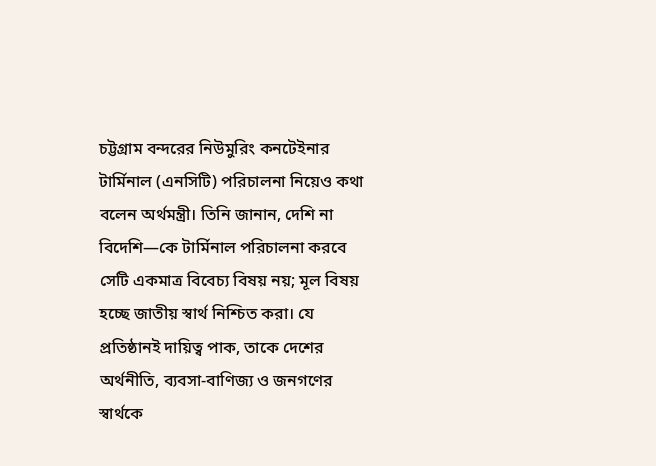চট্টগ্রাম বন্দরের নিউমুরিং কনটেইনার টার্মিনাল (এনসিটি) পরিচালনা নিয়েও কথা বলেন অর্থমন্ত্রী। তিনি জানান, দেশি না বিদেশি—কে টার্মিনাল পরিচালনা করবে সেটি একমাত্র বিবেচ্য বিষয় নয়; মূল বিষয় হচ্ছে জাতীয় স্বার্থ নিশ্চিত করা। যে প্রতিষ্ঠানই দায়িত্ব পাক, তাকে দেশের অর্থনীতি, ব্যবসা-বাণিজ্য ও জনগণের স্বার্থকে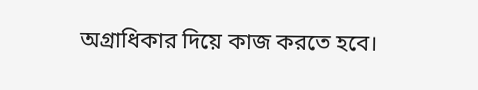অগ্রাধিকার দিয়ে কাজ করতে হবে।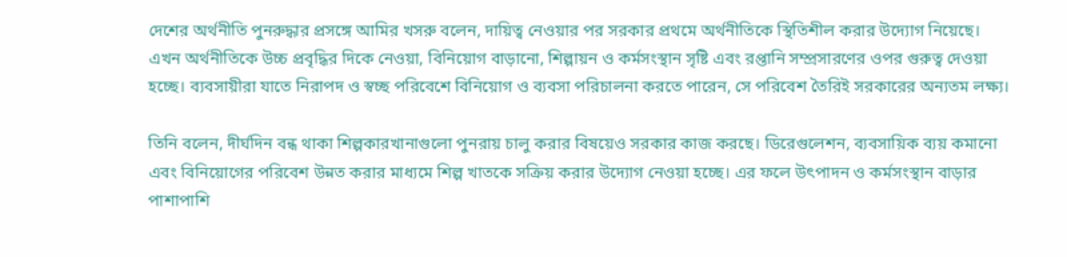দেশের অর্থনীতি পুনরুদ্ধার প্রসঙ্গে আমির খসরু বলেন, দায়িত্ব নেওয়ার পর সরকার প্রথমে অর্থনীতিকে স্থিতিশীল করার উদ্যোগ নিয়েছে। এখন অর্থনীতিকে উচ্চ প্রবৃদ্ধির দিকে নেওয়া, বিনিয়োগ বাড়ানো, শিল্পায়ন ও কর্মসংস্থান সৃষ্টি এবং রপ্তানি সম্প্রসারণের ওপর গুরুত্ব দেওয়া হচ্ছে। ব্যবসায়ীরা যাতে নিরাপদ ও স্বচ্ছ পরিবেশে বিনিয়োগ ও ব্যবসা পরিচালনা করতে পারেন, সে পরিবেশ তৈরিই সরকারের অন্যতম লক্ষ্য।

তিনি বলেন, দীর্ঘদিন বন্ধ থাকা শিল্পকারখানাগুলো পুনরায় চালু করার বিষয়েও সরকার কাজ করছে। ডিরেগুলেশন, ব্যবসায়িক ব্যয় কমানো এবং বিনিয়োগের পরিবেশ উন্নত করার মাধ্যমে শিল্প খাতকে সক্রিয় করার উদ্যোগ নেওয়া হচ্ছে। এর ফলে উৎপাদন ও কর্মসংস্থান বাড়ার পাশাপাশি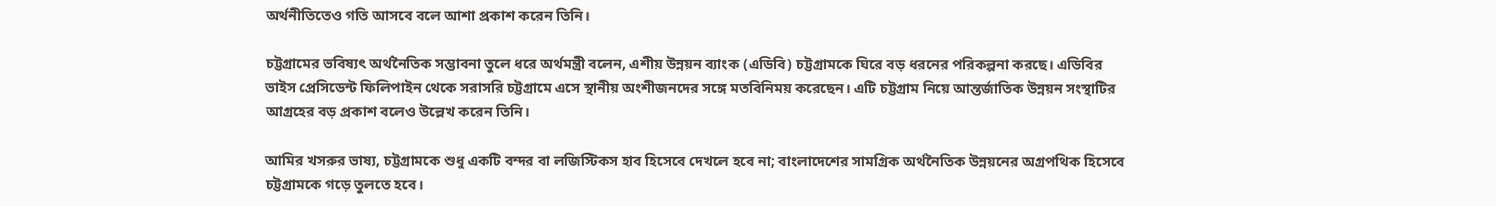অর্থনীতিতেও গতি আসবে বলে আশা প্রকাশ করেন তিনি।

চট্টগ্রামের ভবিষ্যৎ অর্থনৈতিক সম্ভাবনা তুলে ধরে অর্থমন্ত্রী বলেন, এশীয় উন্নয়ন ব্যাংক (এডিবি) চট্টগ্রামকে ঘিরে বড় ধরনের পরিকল্পনা করছে। এডিবির ভাইস প্রেসিডেন্ট ফিলিপাইন থেকে সরাসরি চট্টগ্রামে এসে স্থানীয় অংশীজনদের সঙ্গে মতবিনিময় করেছেন। এটি চট্টগ্রাম নিয়ে আন্তর্জাতিক উন্নয়ন সংস্থাটির আগ্রহের বড় প্রকাশ বলেও উল্লেখ করেন তিনি।

আমির খসরুর ভাষ্য, চট্টগ্রামকে শুধু একটি বন্দর বা লজিস্টিকস হাব হিসেবে দেখলে হবে না; বাংলাদেশের সামগ্রিক অর্থনৈতিক উন্নয়নের অগ্রপথিক হিসেবে চট্টগ্রামকে গড়ে তুলতে হবে।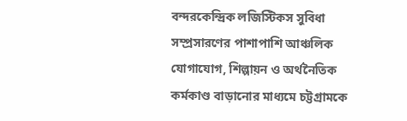বন্দরকেন্দ্রিক লজিস্টিকস সুবিধা সম্প্রসারণের পাশাপাশি আঞ্চলিক যোগাযোগ, শিল্পায়ন ও অর্থনৈতিক কর্মকাণ্ড বাড়ানোর মাধ্যমে চট্টগ্রামকে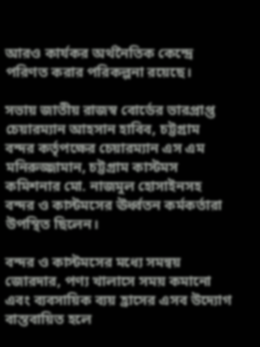আরও কার্যকর অর্থনৈতিক কেন্দ্রে পরিণত করার পরিকল্পনা রয়েছে।

সভায় জাতীয় রাজস্ব বোর্ডের ভারপ্রাপ্ত চেয়ারম্যান আহসান হাবিব, চট্টগ্রাম বন্দর কর্তৃপক্ষের চেয়ারম্যান এস এম মনিরুজ্জামান, চট্টগ্রাম কাস্টমস কমিশনার মো. নাজমুল হোসাইনসহ বন্দর ও কাস্টমসের ঊর্ধ্বতন কর্মকর্তারা উপস্থিত ছিলেন।

বন্দর ও কাস্টমসের মধ্যে সমন্বয় জোরদার, পণ্য খালাসে সময় কমানো এবং ব্যবসায়িক ব্যয় হ্রাসের এসব উদ্যোগ বাস্তবায়িত হলে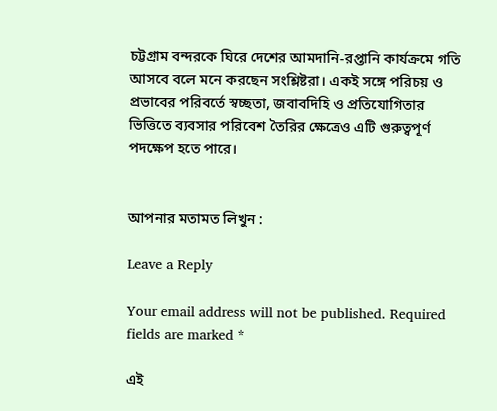চট্টগ্রাম বন্দরকে ঘিরে দেশের আমদানি-রপ্তানি কার্যক্রমে গতি আসবে বলে মনে করছেন সংশ্লিষ্টরা। একই সঙ্গে পরিচয় ও প্রভাবের পরিবর্তে স্বচ্ছতা, জবাবদিহি ও প্রতিযোগিতার ভিত্তিতে ব্যবসার পরিবেশ তৈরির ক্ষেত্রেও এটি গুরুত্বপূর্ণ পদক্ষেপ হতে পারে।


আপনার মতামত লিখুন :

Leave a Reply

Your email address will not be published. Required fields are marked *

এই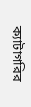ক্যাটাগরির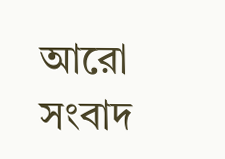আরো সংবাদ